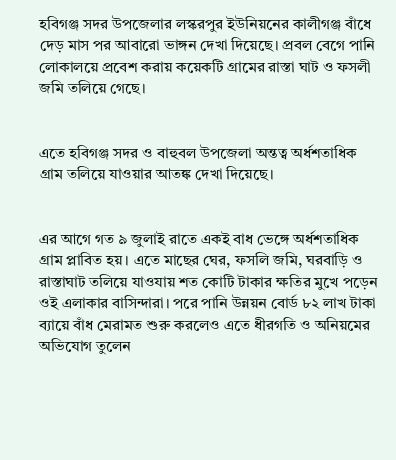হবিগঞ্জ সদর উপজেলার লস্করপুর ইউনিয়নের কালীগঞ্জ বাঁধে দেড় মাস পর আবারো ভাঙ্গন দেখা দিয়েছে। প্রবল বেগে পানি লোকালয়ে প্রবেশ করায় কয়েকটি গ্রামের রাস্তা ঘাট ও ফসলী জমি তলিয়ে গেছে।


এতে হবিগঞ্জ সদর ও বাহুবল উপজেলা অন্তত্ব অর্ধশতাধিক গ্রাম তলিয়ে যাওয়ার আতঙ্ক দেখা দিয়েছে।


এর আগে গত ৯ জুলাই রাতে একই বাধ ভেঙ্গে অর্ধশতাধিক গ্রাম প্লাবিত হয়। এতে মাছের ঘের, ফসলি জমি, ঘরবাড়ি ও রাস্তাঘাট তলিয়ে যাওযায় শত কোটি টাকার ক্ষতির মুখে পড়েন ওই এলাকার বাসিন্দারা। পরে পানি উন্নয়ন বোর্ড ৮২ লাখ টাকা ব্যায়ে বাঁধ মেরামত শুরু করলেও এতে ধীরগতি ও অনিয়মের অভিযোগ তুলেন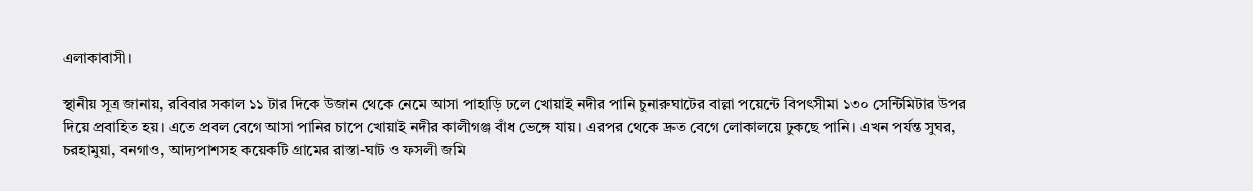এলাকাবাসী।

স্থানীয় সূত্র জানায়, রবিবার সকাল ১১ টার দিকে উজান থেকে নেমে আসা পাহাড়ি ঢলে খোয়াই নদীর পানি চুনারুঘাটের বাল্লা পয়েন্টে বিপৎসীমা ১৩০ সেন্টিমিটার উপর দিয়ে প্রবাহিত হয়। এতে প্রবল বেগে আসা পানির চাপে খোয়াই নদীর কালীগঞ্জ বাঁধ ভেঙ্গে যায়। এরপর থেকে দ্রুত বেগে লোকালয়ে ঢুকছে পানি। এখন পর্যন্ত সুঘর, চরহামুয়া, বনগাও, আদ্যপাশসহ কয়েকটি গ্রামের রাস্তা-ঘাট ও ফসলী জমি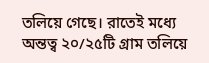তলিয়ে গেছে। রাতেই মধ্যে অন্তত্ব ২০/২৫টি গ্রাম তলিয়ে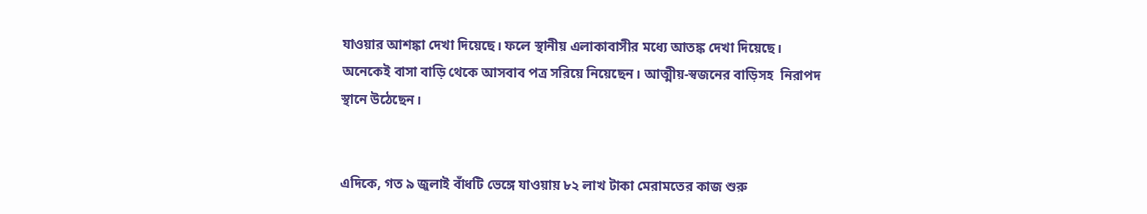যাওয়ার আশঙ্কা দেখা দিয়েছে। ফলে স্থানীয় এলাকাবাসীর মধ্যে আতঙ্ক দেখা দিয়েছে। অনেকেই বাসা বাড়ি থেকে আসবাব পত্র সরিয়ে নিয়েছেন। আত্মীয়-স্বজনের বাড়িসহ  নিরাপদ স্থানে উঠেছেন।


এদিকে, গত ৯ জুলাই বাঁধটি ভেঙ্গে যাওয়ায় ৮২ লাখ টাকা মেরামতের কাজ শুরু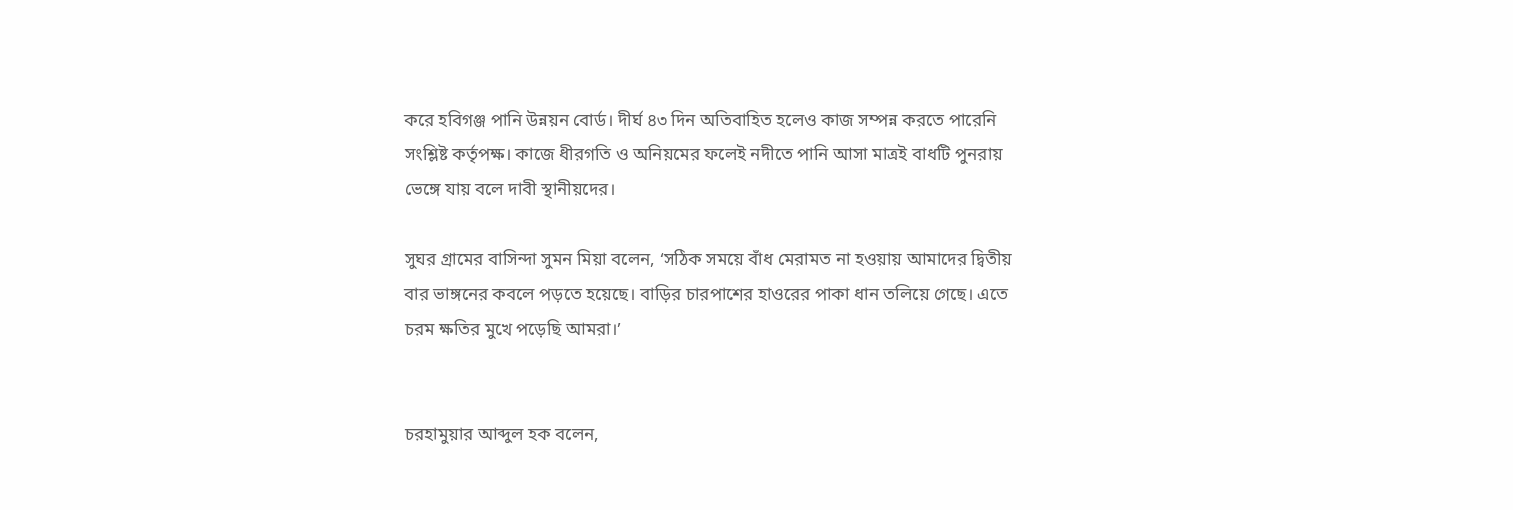করে হবিগঞ্জ পানি উন্নয়ন বোর্ড। দীর্ঘ ৪৩ দিন অতিবাহিত হলেও কাজ সম্পন্ন করতে পারেনি সংশ্লিষ্ট কর্তৃপক্ষ। কাজে ধীরগতি ও অনিয়মের ফলেই নদীতে পানি আসা মাত্রই বাধটি পুনরায় ভেঙ্গে যায় বলে দাবী স্থানীয়দের।

সুঘর গ্রামের বাসিন্দা সুমন মিয়া বলেন, ‘সঠিক সময়ে বাঁধ মেরামত না হওয়ায় আমাদের দ্বিতীয় বার ভাঙ্গনের কবলে পড়তে হয়েছে। বাড়ির চারপাশের হাওরের পাকা ধান তলিয়ে গেছে। এতে চরম ক্ষতির মুখে পড়েছি আমরা।’


চরহামুয়ার আব্দুল হক বলেন,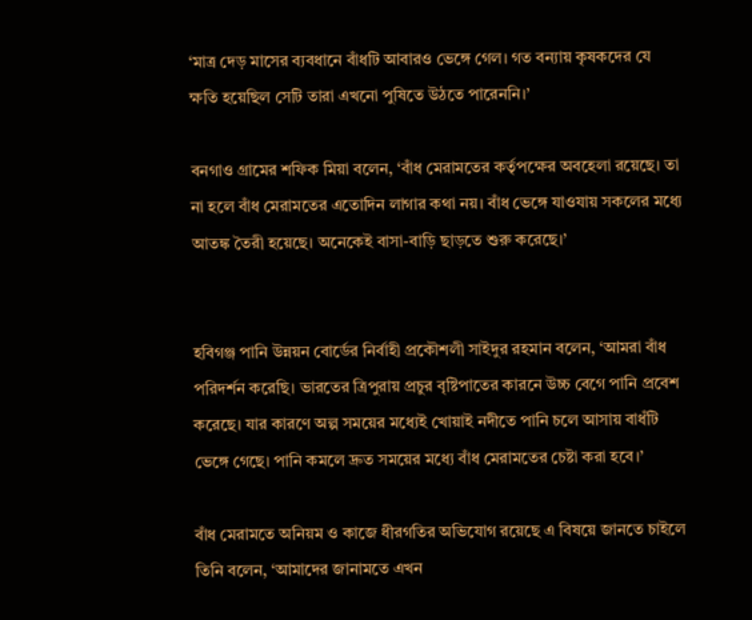‘মাত্র দেড় মাসের ব্যবধানে বাঁধটি আবারও ভেঙ্গে গেল। গত বন্যায় কৃষকদের যে ক্ষতি হয়েছিল সেটি তারা এখনো পুষিতে উঠতে পারেননি।’

বনগাও গ্রামের শফিক মিয়া বলেন, ‘বাঁধ মেরামতের কর্তৃপক্ষের অবহেলা রয়েছে। তা না হলে বাঁধ মেরামতের এতোদিন লাগার কথা নয়। বাঁধ ভেঙ্গে যাওযায় সকলের মধ্যে আতঙ্ক তৈরী হয়েছে। অনেকেই বাসা-বাড়ি ছাড়তে শুরু করেছে।’


হবিগঞ্জ পানি উন্নয়ন বোর্ডের নির্বাহী প্রকৌশলী সাইদুর রহমান বলেন, ‘আমরা বাঁধ পরিদর্শন করেছি। ভারতের ত্রিপুরায় প্রচুর বৃষ্টিপাতের কারনে উচ্চ বেগে পানি প্রবেশ করেছে। যার কারণে অল্প সময়ের মধ্যেই খোয়াই নদীতে পানি চলে আসায় বাধঁটি ভেঙ্গে গেছে। পানি কমলে দ্রুত সময়ের মধ্যে বাঁধ মেরামতের চেষ্টা করা হবে।’

বাঁধ মেরামতে অনিয়ম ও কাজে ধীরগতির অভিযোগ রয়েছে এ বিষয়ে জানতে চাইলে তিনি বলেন, ‘আমাদের জানামতে এখন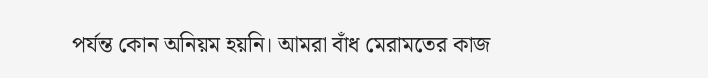পর্যন্ত কোন অনিয়ম হয়নি। আমরা বাঁধ মেরামতের কাজ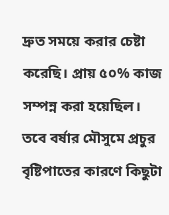দ্রুত সময়ে করার চেষ্টা করেছি। প্রায় ৫০% কাজ সম্পন্ন করা হয়েছিল। তবে বর্ষার মৌসুমে প্রচুর বৃষ্টিপাতের কারণে কিছুটা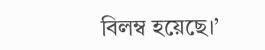বিলম্ব হয়েছে।’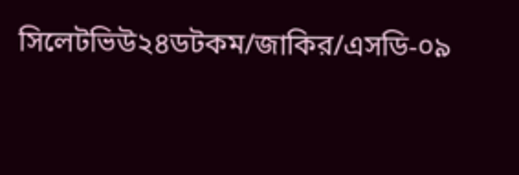সিলেটভিউ২৪ডটকম/জাকির/এসডি-০৯